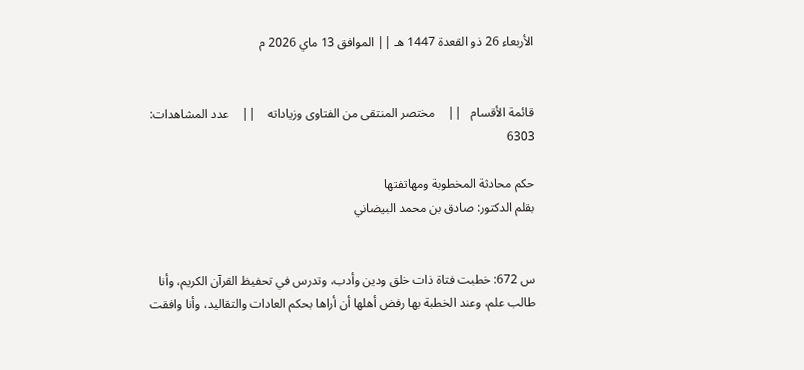الأربعاء 26 ذو القعدة 1447 هـ || الموافق 13 ماي 2026 م


قائمة الأقسام   ||    مختصر المنتقى من الفتاوى وزياداته    ||    عدد المشاهدات: 6303

حكم محادثة المخطوبة ومهاتفتها
بقلم الدكتور: صادق بن محمد البيضاني


س 672: خطبت فتاة ذات خلق ودين وأدب، وتدرس في تحفيظ القرآن الكريم، وأنا طالب علم، وعند الخطبة بها رفض أهلها أن أراها بحكم العادات والتقاليد، وأنا وافقت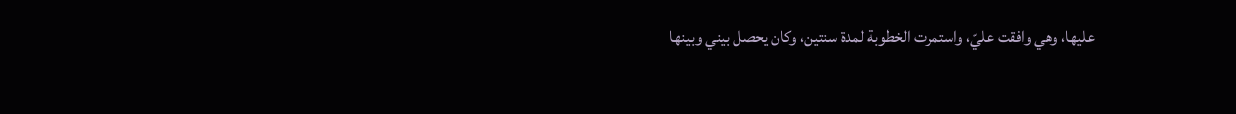عليها، وهي وافقت عليّ، واستمرت الخطوبة لمدة سنتين، وكان يحصل بيني وبينها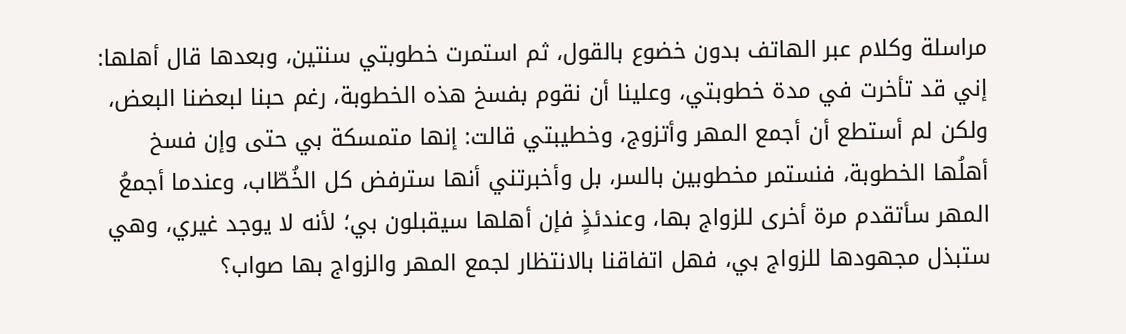مراسلة وكلام عبر الهاتف بدون خضوع بالقول، ثم استمرت خطوبتي سنتين، وبعدها قال أهلها: إني قد تأخرت في مدة خطوبتي، وعلينا أن نقوم بفسخ هذه الخطوبة، رغم حبنا لبعضنا البعض، ولكن لم أستطع أن أجمع المهر وأتزوج، وخطيبتي قالت: إنها متمسكة بي حتى وإن فسخ أهلُها الخطوبة، فنستمر مخطوبين بالسر، بل وأخبرتني أنها سترفض كل الخُطّاب، وعندما أجمعُ المهر سأتقدم مرة أخرى للزواج بها، وعندئذٍ فإن أهلها سيقبلون بي؛ لأنه لا يوجد غيري، وهي ستبذل مجهودها للزواج بي، فهل اتفاقنا بالانتظار لجمع المهر والزواج بها صواب؟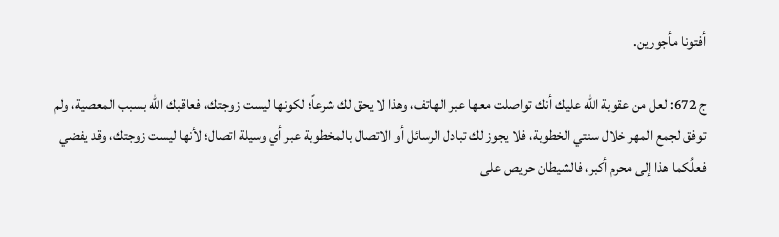أفتونا مأجورين.

ج 672: لعل من عقوبة الله عليك أنك تواصلت معها عبر الهاتف، وهذا لا يحق لك شرعاً؛ لكونها ليست زوجتك، فعاقبك الله بسبب المعصية، ولم توفق لجمع المهر خلال سنتي الخطوبة، فلا يجوز لك تبادل الرسائل أو الاتصال بالمخطوبة عبر أي وسيلة اتصال؛ لأنها ليست زوجتك، وقد يفضي فعلُكما هذا إلى محرم أكبر، فالشيطان حريص على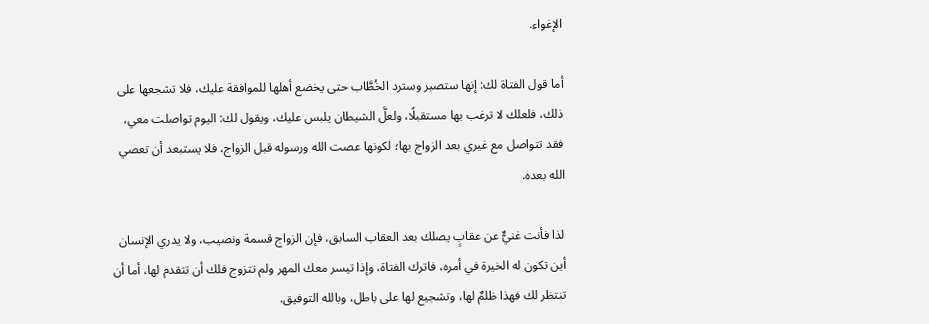الإغواء.

أما قول الفتاة لك: إنها ستصبر وسترد الخُطَّاب حتى يخضع أهلها للموافقة عليك، فلا تشجعها على ذلك، فلعلك لا ترغب بها مستقبلًا، ولعلَّ الشيطان يلبس عليك، ويقول لك: اليوم تواصلت معي، فقد تتواصل مع غيري بعد الزواج بها؛ لكونها عصت الله ورسوله قبل الزواج، فلا يستبعد أن تعصي الله بعده.

لذا فأنت غنيٌّ عن عقابٍ يصلك بعد العقاب السابق، فإن الزواج قسمة ونصيب، ولا يدري الإنسان أين تكون له الخيرة في أمره، فاترك الفتاة، وإذا تيسر معك المهر ولم تتزوج فلك أن تتقدم لها، أما أن تنتظر لك فهذا ظلمٌ لها، وتشجيع لها على باطل، وبالله التوفيق.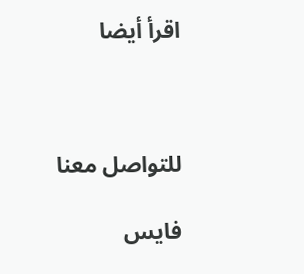اقرأ أيضا



للتواصل معنا

فايس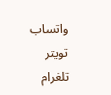واتساب تويتر تلغرام